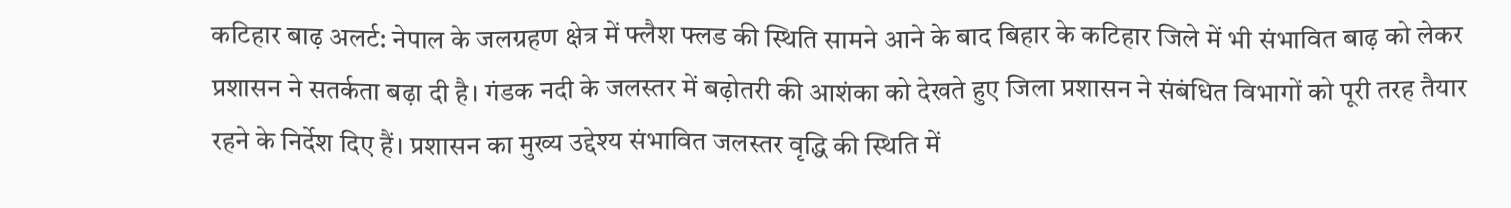कटिहार बाढ़ अलर्ट: नेपाल के जलग्रहण क्षेत्र में फ्लैश फ्लड की स्थिति सामने आने के बाद बिहार के कटिहार जिले में भी संभावित बाढ़ को लेकर प्रशासन ने सतर्कता बढ़ा दी है। गंडक नदी के जलस्तर में बढ़ोतरी की आशंका को देखते हुए जिला प्रशासन ने संबंधित विभागों को पूरी तरह तैयार रहने के निर्देश दिए हैं। प्रशासन का मुख्य उद्देश्य संभावित जलस्तर वृद्धि की स्थिति में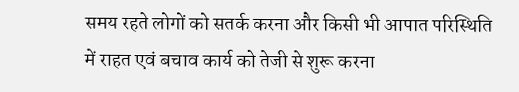समय रहते लोगों को सतर्क करना और किसी भी आपात परिस्थिति में राहत एवं बचाव कार्य को तेजी से शुरू करना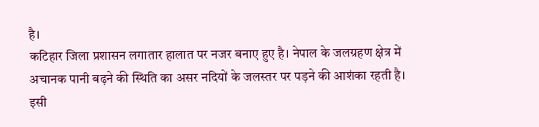है।
कटिहार जिला प्रशासन लगातार हालात पर नजर बनाए हुए है। नेपाल के जलग्रहण क्षेत्र में अचानक पानी बढ़ने की स्थिति का असर नदियों के जलस्तर पर पड़ने की आशंका रहती है। इसी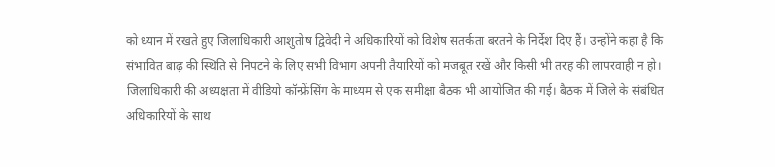को ध्यान में रखते हुए जिलाधिकारी आशुतोष द्विवेदी ने अधिकारियों को विशेष सतर्कता बरतने के निर्देश दिए हैं। उन्होंने कहा है कि संभावित बाढ़ की स्थिति से निपटने के लिए सभी विभाग अपनी तैयारियों को मजबूत रखें और किसी भी तरह की लापरवाही न हो।
जिलाधिकारी की अध्यक्षता में वीडियो कॉन्फ्रेंसिंग के माध्यम से एक समीक्षा बैठक भी आयोजित की गई। बैठक में जिले के संबंधित अधिकारियों के साथ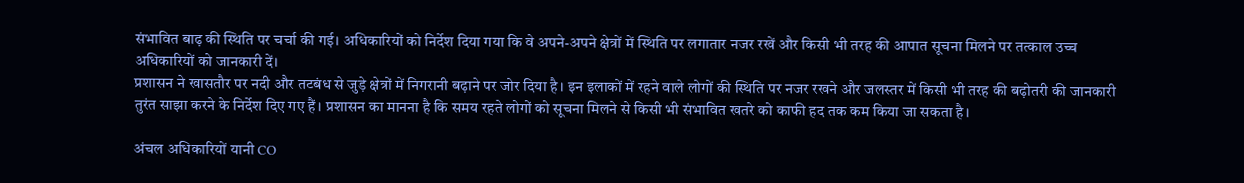संभावित बाढ़ की स्थिति पर चर्चा की गई। अधिकारियों को निर्देश दिया गया कि वे अपने-अपने क्षेत्रों में स्थिति पर लगातार नजर रखें और किसी भी तरह की आपात सूचना मिलने पर तत्काल उच्च अधिकारियों को जानकारी दें।
प्रशासन ने खासतौर पर नदी और तटबंध से जुड़े क्षेत्रों में निगरानी बढ़ाने पर जोर दिया है। इन इलाकों में रहने वाले लोगों की स्थिति पर नजर रखने और जलस्तर में किसी भी तरह की बढ़ोतरी की जानकारी तुरंत साझा करने के निर्देश दिए गए हैं। प्रशासन का मानना है कि समय रहते लोगों को सूचना मिलने से किसी भी संभावित खतरे को काफी हद तक कम किया जा सकता है।

अंचल अधिकारियों यानी CO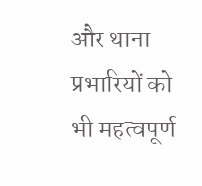और थाना प्रभारियों को भी महत्वपूर्ण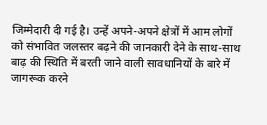जिम्मेदारी दी गई है। उन्हें अपने-अपने क्षेत्रों में आम लोगों को संभावित जलस्तर बढ़ने की जानकारी देने के साथ-साथ बाढ़ की स्थिति में बरती जाने वाली सावधानियों के बारे में जागरूक करने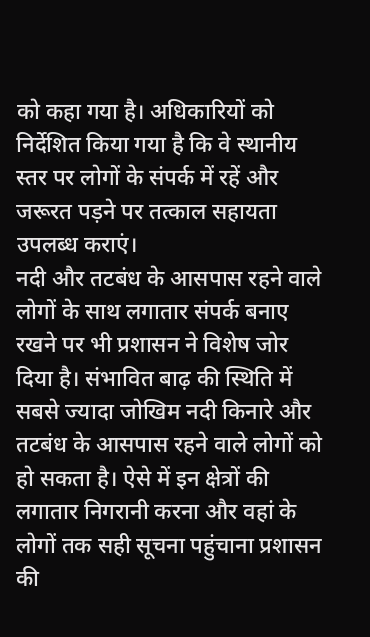को कहा गया है। अधिकारियों को निर्देशित किया गया है कि वे स्थानीय स्तर पर लोगों के संपर्क में रहें और जरूरत पड़ने पर तत्काल सहायता उपलब्ध कराएं।
नदी और तटबंध के आसपास रहने वाले लोगों के साथ लगातार संपर्क बनाए रखने पर भी प्रशासन ने विशेष जोर दिया है। संभावित बाढ़ की स्थिति में सबसे ज्यादा जोखिम नदी किनारे और तटबंध के आसपास रहने वाले लोगों को हो सकता है। ऐसे में इन क्षेत्रों की लगातार निगरानी करना और वहां के लोगों तक सही सूचना पहुंचाना प्रशासन की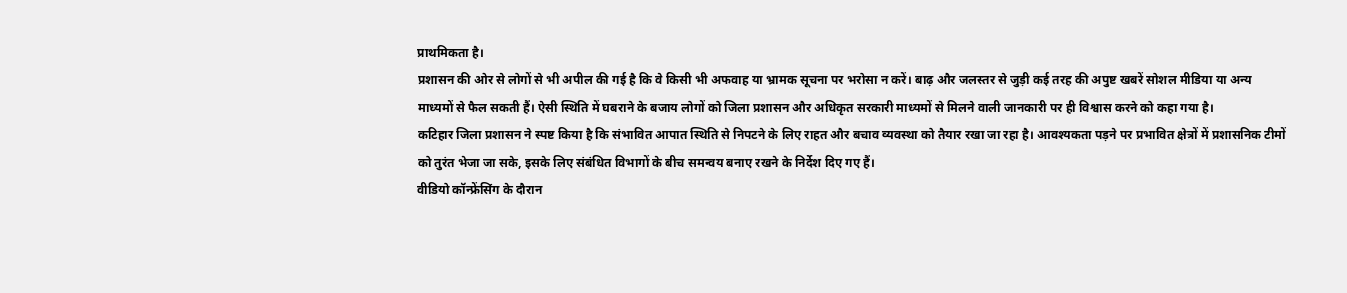प्राथमिकता है।
प्रशासन की ओर से लोगों से भी अपील की गई है कि वे किसी भी अफवाह या भ्रामक सूचना पर भरोसा न करें। बाढ़ और जलस्तर से जुड़ी कई तरह की अपुष्ट खबरें सोशल मीडिया या अन्य माध्यमों से फैल सकती हैं। ऐसी स्थिति में घबराने के बजाय लोगों को जिला प्रशासन और अधिकृत सरकारी माध्यमों से मिलने वाली जानकारी पर ही विश्वास करने को कहा गया है।
कटिहार जिला प्रशासन ने स्पष्ट किया है कि संभावित आपात स्थिति से निपटने के लिए राहत और बचाव व्यवस्था को तैयार रखा जा रहा है। आवश्यकता पड़ने पर प्रभावित क्षेत्रों में प्रशासनिक टीमों को तुरंत भेजा जा सके, इसके लिए संबंधित विभागों के बीच समन्वय बनाए रखने के निर्देश दिए गए हैं।
वीडियो कॉन्फ्रेंसिंग के दौरान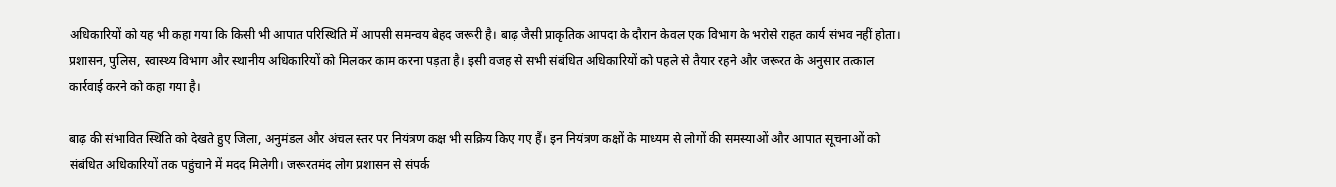अधिकारियों को यह भी कहा गया कि किसी भी आपात परिस्थिति में आपसी समन्वय बेहद जरूरी है। बाढ़ जैसी प्राकृतिक आपदा के दौरान केवल एक विभाग के भरोसे राहत कार्य संभव नहीं होता। प्रशासन, पुलिस, स्वास्थ्य विभाग और स्थानीय अधिकारियों को मिलकर काम करना पड़ता है। इसी वजह से सभी संबंधित अधिकारियों को पहले से तैयार रहने और जरूरत के अनुसार तत्काल कार्रवाई करने को कहा गया है।

बाढ़ की संभावित स्थिति को देखते हुए जिला, अनुमंडल और अंचल स्तर पर नियंत्रण कक्ष भी सक्रिय किए गए हैं। इन नियंत्रण कक्षों के माध्यम से लोगों की समस्याओं और आपात सूचनाओं को संबंधित अधिकारियों तक पहुंचाने में मदद मिलेगी। जरूरतमंद लोग प्रशासन से संपर्क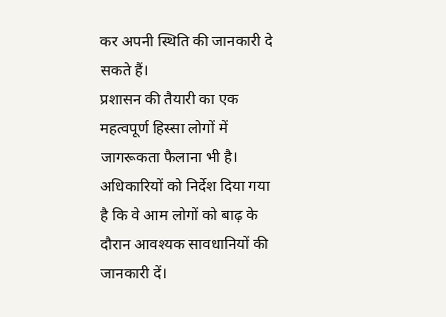कर अपनी स्थिति की जानकारी दे सकते हैं।
प्रशासन की तैयारी का एक महत्वपूर्ण हिस्सा लोगों में जागरूकता फैलाना भी है। अधिकारियों को निर्देश दिया गया है कि वे आम लोगों को बाढ़ के दौरान आवश्यक सावधानियों की जानकारी दें।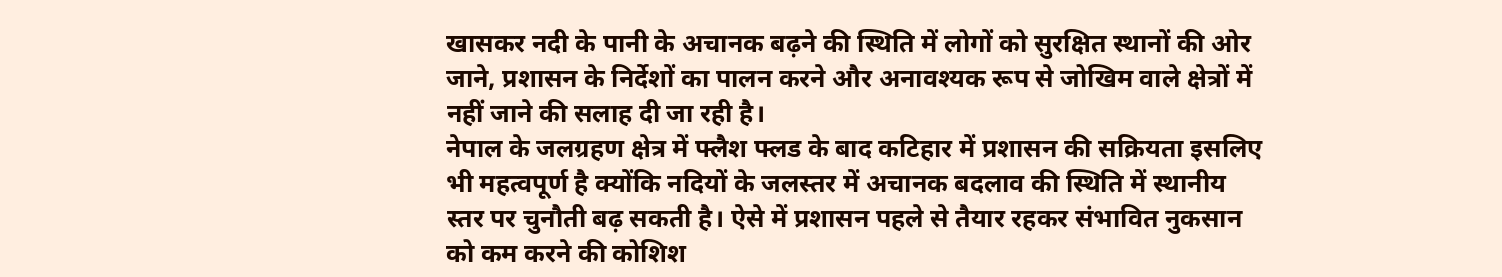खासकर नदी के पानी के अचानक बढ़ने की स्थिति में लोगों को सुरक्षित स्थानों की ओर जाने, प्रशासन के निर्देशों का पालन करने और अनावश्यक रूप से जोखिम वाले क्षेत्रों में नहीं जाने की सलाह दी जा रही है।
नेपाल के जलग्रहण क्षेत्र में फ्लैश फ्लड के बाद कटिहार में प्रशासन की सक्रियता इसलिए भी महत्वपूर्ण है क्योंकि नदियों के जलस्तर में अचानक बदलाव की स्थिति में स्थानीय स्तर पर चुनौती बढ़ सकती है। ऐसे में प्रशासन पहले से तैयार रहकर संभावित नुकसान को कम करने की कोशिश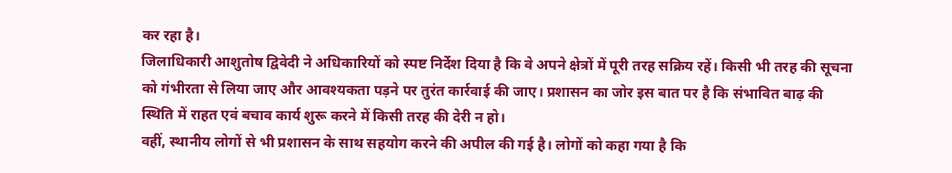कर रहा है।
जिलाधिकारी आशुतोष द्विवेदी ने अधिकारियों को स्पष्ट निर्देश दिया है कि वे अपने क्षेत्रों में पूरी तरह सक्रिय रहें। किसी भी तरह की सूचना को गंभीरता से लिया जाए और आवश्यकता पड़ने पर तुरंत कार्रवाई की जाए। प्रशासन का जोर इस बात पर है कि संभावित बाढ़ की स्थिति में राहत एवं बचाव कार्य शुरू करने में किसी तरह की देरी न हो।
वहीं, स्थानीय लोगों से भी प्रशासन के साथ सहयोग करने की अपील की गई है। लोगों को कहा गया है कि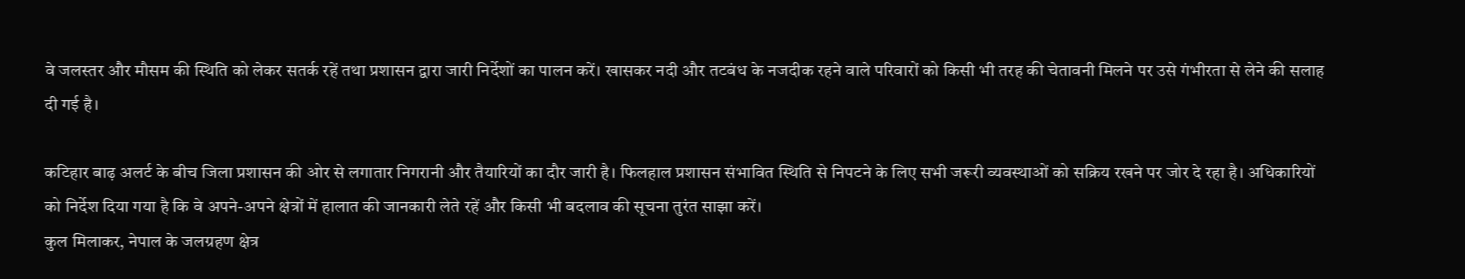वे जलस्तर और मौसम की स्थिति को लेकर सतर्क रहें तथा प्रशासन द्वारा जारी निर्देशों का पालन करें। खासकर नदी और तटबंध के नजदीक रहने वाले परिवारों को किसी भी तरह की चेतावनी मिलने पर उसे गंभीरता से लेने की सलाह दी गई है।

कटिहार बाढ़ अलर्ट के बीच जिला प्रशासन की ओर से लगातार निगरानी और तैयारियों का दौर जारी है। फिलहाल प्रशासन संभावित स्थिति से निपटने के लिए सभी जरूरी व्यवस्थाओं को सक्रिय रखने पर जोर दे रहा है। अधिकारियों को निर्देश दिया गया है कि वे अपने-अपने क्षेत्रों में हालात की जानकारी लेते रहें और किसी भी बदलाव की सूचना तुरंत साझा करें।
कुल मिलाकर, नेपाल के जलग्रहण क्षेत्र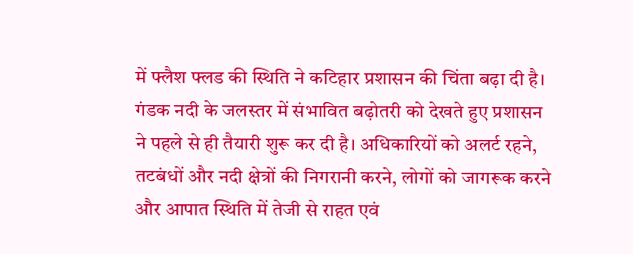में फ्लैश फ्लड की स्थिति ने कटिहार प्रशासन की चिंता बढ़ा दी है। गंडक नदी के जलस्तर में संभावित बढ़ोतरी को देखते हुए प्रशासन ने पहले से ही तैयारी शुरू कर दी है। अधिकारियों को अलर्ट रहने, तटबंधों और नदी क्षेत्रों की निगरानी करने, लोगों को जागरूक करने और आपात स्थिति में तेजी से राहत एवं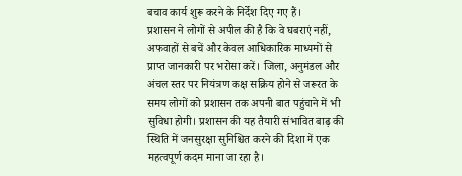बचाव कार्य शुरू करने के निर्देश दिए गए हैं।
प्रशासन ने लोगों से अपील की है कि वे घबराएं नहीं, अफवाहों से बचें और केवल आधिकारिक माध्यमों से प्राप्त जानकारी पर भरोसा करें। जिला, अनुमंडल और अंचल स्तर पर नियंत्रण कक्ष सक्रिय होने से जरूरत के समय लोगों को प्रशासन तक अपनी बात पहुंचाने में भी सुविधा होगी। प्रशासन की यह तैयारी संभावित बाढ़ की स्थिति में जनसुरक्षा सुनिश्चित करने की दिशा में एक महत्वपूर्ण कदम माना जा रहा है।